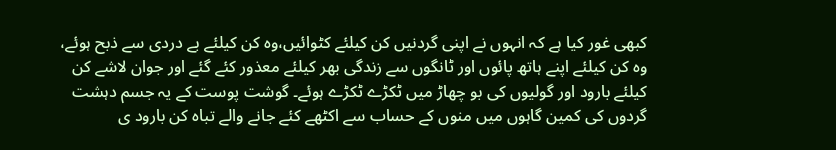کبھی غور کیا ہے کہ انہوں نے اپنی گردنیں کن کیلئے کٹوائیں،وہ کن کیلئے بے دردی سے ذبح ہوئے، وہ کن کیلئے اپنے ہاتھ پائوں اور ٹانگوں سے زندگی بھر کیلئے معذور کئے گئے اور جوان لاشے کن کیلئے بارود اور گولیوں کی بو چھاڑ میں ٹکڑے ٹکڑے ہوئے۔ گوشت پوست کے یہ جسم دہشت گردوں کی کمین گاہوں میں منوں کے حساب سے اکٹھے کئے جانے والے تباہ کن بارود ی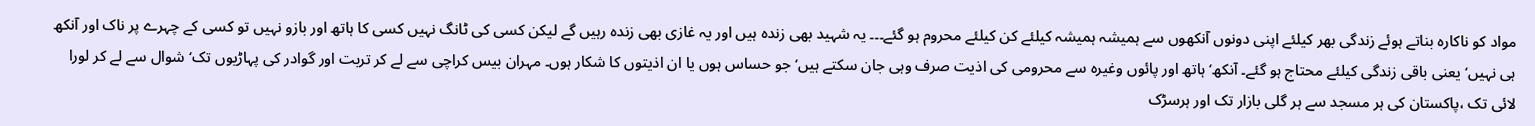مواد کو ناکارہ بناتے ہوئے زندگی بھر کیلئے اپنی دونوں آنکھوں سے ہمیشہ ہمیشہ کیلئے کن کیلئے محروم ہو گئے۔۔۔ یہ شہید بھی زندہ ہیں اور یہ غازی بھی زندہ رہیں گے لیکن کسی کی ٹانگ نہیں کسی کا ہاتھ اور بازو نہیں تو کسی کے چہرے پر ناک اور آنکھ ہی نہیں‘ یعنی باقی زندگی کیلئے محتاج ہو گئے۔ آنکھ‘ ہاتھ اور پائوں وغیرہ سے محرومی کی اذیت صرف وہی جان سکتے ہیں‘ جو حساس ہوں یا ان اذیتوں کا شکار ہوں۔ مہران بیس کراچی سے لے کر تربت اور گوادر کی پہاڑیوں تک‘ شوال سے لے کر لورا لائی تک ،پاکستان کی ہر مسجد سے ہر گلی بازار تک اور ہرسڑک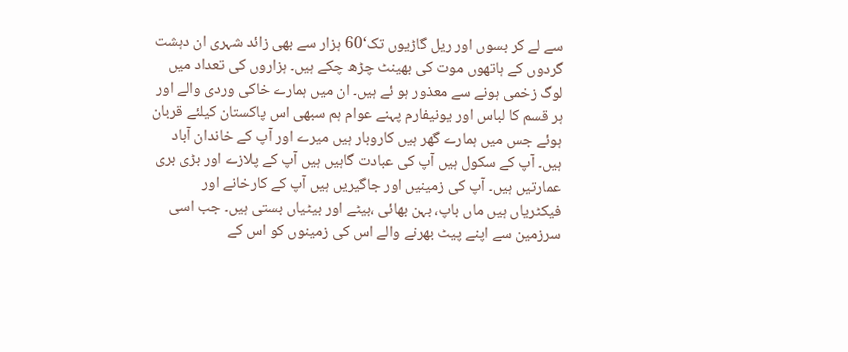سے لے کر بسوں اور ریل گاڑیوں تک‘60 ہزار سے بھی زائد شہری ان دہشت گردوں کے ہاتھوں موت کی بھینٹ چڑھ چکے ہیں۔ ہزاروں کی تعداد میں لوگ زخمی ہونے سے معذور ہو ئے ہیں۔ ان میں ہمارے خاکی وردی والے اور ہر قسم کا لباس اور یونیفارم پہنے عوام ہم سبھی اس پاکستان کیلئے قربان ہوئے جس میں ہمارے گھر ہیں کاروبار ہیں میرے اور آپ کے خاندان آباد ہیں۔ آپ کے سکول ہیں آپ کی عبادت گاہیں ہیں آپ کے پلازے اور بڑی بری عمارتیں ہیں۔ آپ کی زمینیں اور جاگیریں ہیں آپ کے کارخانے اور فیکٹریاں ہیں ماں باپ، بہن بھائی ،بیٹے اور بیٹیاں بستی ہیں۔ جب اسی سرزمین سے اپنے پیٹ بھرنے والے اس کی زمینوں کو اس کے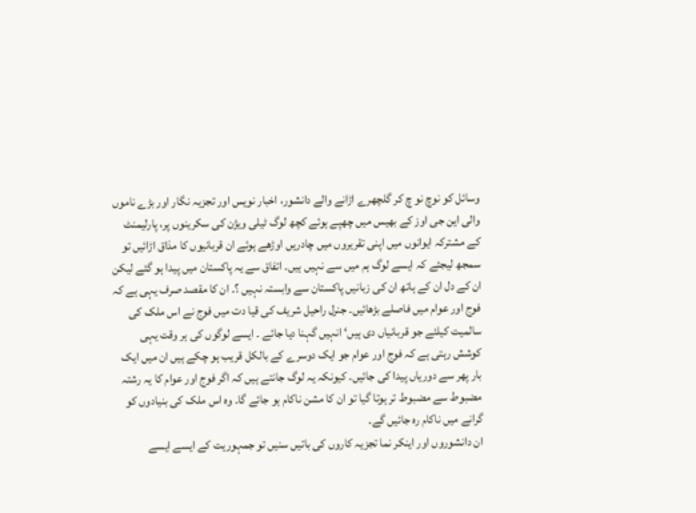وسائل کو نوچ نو چ کر گلچھرے اڑانے والے دانشور، اخبار نویس اور تجزیہ نگار اور بڑے ناموں والی این جی اوز کے بھیس میں چھپے ہوئے کچھ لوگ ٹیلی ویژن کی سکرینوں پر، پارلیمنٹ کے مشترکہ ایوانوں میں اپنی تقریروں میں چادریں اوڑھے ہوئے ان قربانیوں کا مذاق اڑائیں تو سمجھ لیجئے کہ ایسے لوگ ہم میں سے نہیں ہیں۔ اتفاق سے یہ پاکستان میں پیدا ہو گئے لیکن ان کے دل ان کے ہاتھ ان کی زبانیں پاکستان سے وابستہ نہیں ؟۔ ان کا مقصد صرف یہی ہے کہ فوج اور عوام میں فاصلے بڑھائیں۔ جنرل راحیل شریف کی قیا دت میں فوج نے اس ملک کی سالمیت کیلئے جو قربانیاں دی ہیں‘ انہیں گہنا دیا جائے ۔ ایسے لوگوں کی ہر وقت یہی کوشش رہتی ہے کہ فوج اور عوام جو ایک دوسرے کے بالکل قریب ہو چکے ہیں ان میں ایک بار پھر سے دوریاں پیدا کی جائیں۔ کیونکہ یہ لوگ جانتے ہیں کہ اگر فوج اور عوام کا یہ رشتہ مضبوط سے مضبوط تر ہوتا گیا تو ان کا مشن ناکام ہو جائے گا۔ وہ اس ملک کی بنیادوں کو گرانے میں ناکام رہ جائیں گے۔
ان دانشوروں اور اینکر نما تجزیہ کاروں کی باتیں سنیں تو جمہوریت کے ایسے ایسے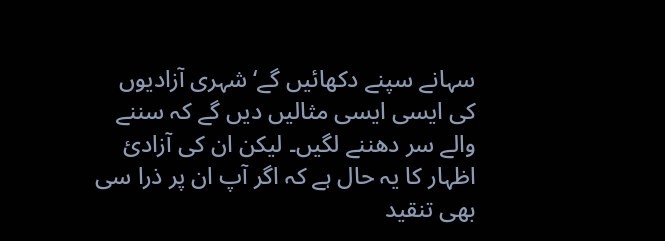سہانے سپنے دکھائیں گے‘ شہری آزادیوں کی ایسی ایسی مثالیں دیں گے کہ سننے والے سر دھننے لگیں۔ لیکن ان کی آزادیٔ اظہار کا یہ حال ہے کہ اگر آپ ان پر ذرا سی بھی تنقید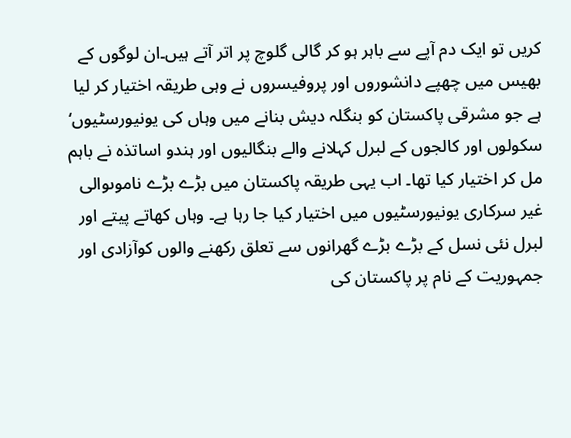کریں تو ایک دم آپے سے باہر ہو کر گالی گلوچ پر اتر آتے ہیں۔ان لوگوں کے بھیس میں چھپے دانشوروں اور پروفیسروں نے وہی طریقہ اختیار کر لیا ہے جو مشرقی پاکستان کو بنگلہ دیش بنانے میں وہاں کی یونیورسٹیوں‘ سکولوں اور کالجوں کے لبرل کہلانے والے بنگالیوں اور ہندو اساتذہ نے باہم مل کر اختیار کیا تھا۔ اب یہی طریقہ پاکستان میں بڑے بڑے ناموںوالی غیر سرکاری یونیورسٹیوں میں اختیار کیا جا رہا ہے۔ وہاں کھاتے پیتے اور لبرل نئی نسل کے بڑے بڑے گھرانوں سے تعلق رکھنے والوں کوآزادی اور جمہوریت کے نام پر پاکستان کی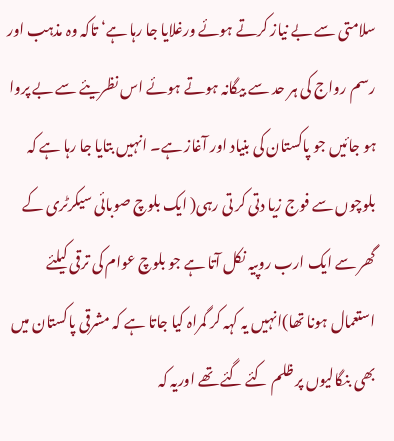سلامتی سے بے نیاز کرتے ہوئے ورغلایا جا رہا ہے‘ تاکہ وہ مذہب اور رسم رواج کی ہر حد سے بیگانہ ہوتے ہوئے اس نظریئے سے بے پروا ہو جائیں جو پاکستان کی بنیاد اور آغاز ہے۔ انہیں بتایا جا رہا ہے کہ بلوچوں سے فوج زیا دتی کر تی رہی( ایک بلوچ صوبائی سیکرٹری کے گھر سے ایک ارب روپیہ نکل آتا ہے جو بلوچ عوام کی ترقی کیلئے استعمال ہونا تھا)انہیں یہ کہہ کر گمراہ کیا جاتا ہے کہ مشرقی پاکستان میں بھی بنگالیوں پر ظلم کئے گئے تھے اوریہ کہ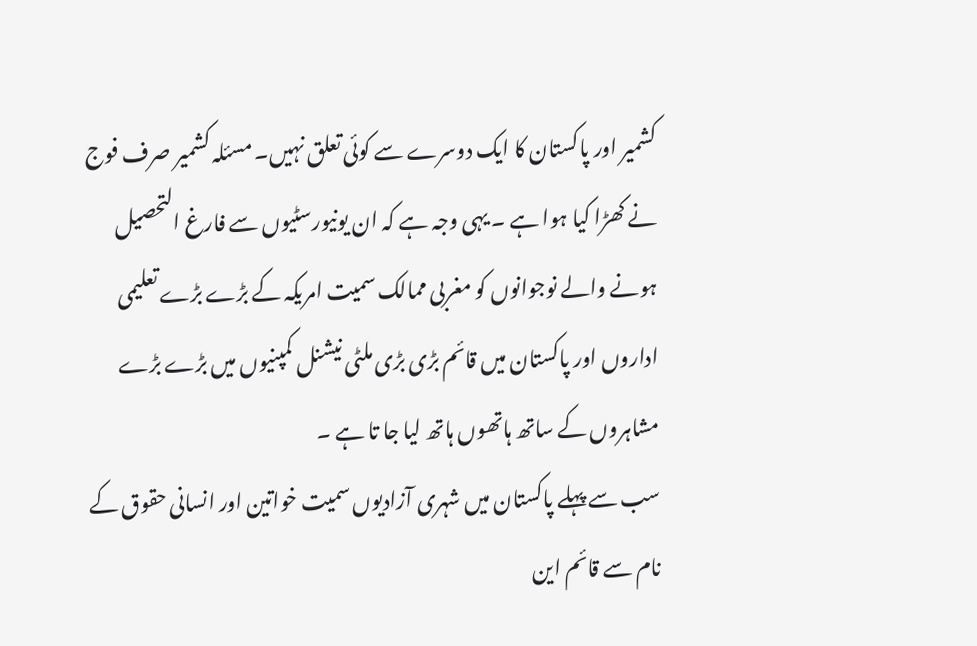کشمیر اور پاکستان کا ایک دوسرے سے کوئی تعلق نہیں۔ مسئلہ کشمیر صرف فوج نے کھڑا کیا ہوا ہے ۔ یہی وجہ ہے کہ ان یونیورسٹیوں سے فارغ التحصیل ہونے والے نوجوانوں کو مغربی ممالک سمیت امریکہ کے بڑے بڑے تعلیمی اداروں اور پاکستان میں قائم بڑی بڑی ملٹی نیشنل کمپنیوں میں بڑے بڑے مشاہروں کے ساتھ ہاتھوں ہاتھ لیا جا تا ہے ۔
سب سے پہلے پاکستان میں شہری آزادیوں سمیت خواتین اور انسانی حقوق کے نام سے قائم این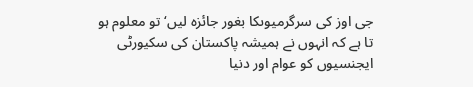جی اوز کی سرگرمیوںکا بغور جائزہ لیں‘ تو معلوم ہو تا ہے کہ انہوں نے ہمیشہ پاکستان کی سکیورٹی ایجنسیوں کو عوام اور دنیا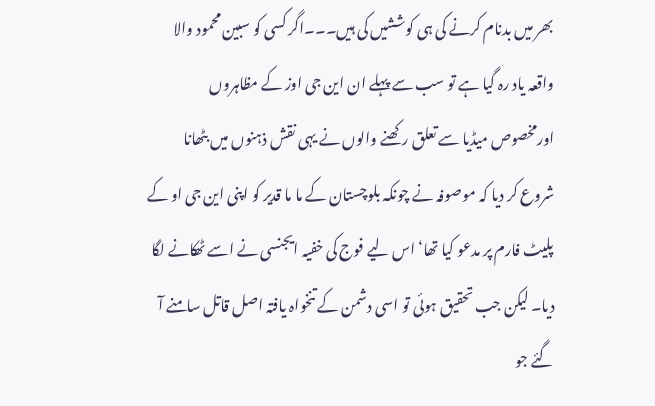بھر میں بدنام کرنے کی ہی کوششیں کی ہیں۔۔۔اگر کسی کو سبین محمود والا واقعہ یاد رہ گیا ہے تو سب سے پہلے ان این جی اوز کے مظاہروں اورمخصوص میڈیا سے تعلق رکھنے والوں نے یہی نقش ذہنوں میں بٹھانا شروع کر دیا کہ موصوفہ نے چونکہ بلوچستان کے ما ما قدیر کو اپنی این جی او کے پلیٹ فارم پر مدعو کیا تھا‘ اس لیے فوج کی خفیہ ایجنسی نے اسے ٹھکانے لگا دیا۔ لیکن جب تحقیق ہوئی تو اسی دشمن کے تنخواہ یافتہ اصل قاتل سامنے آ گئے جو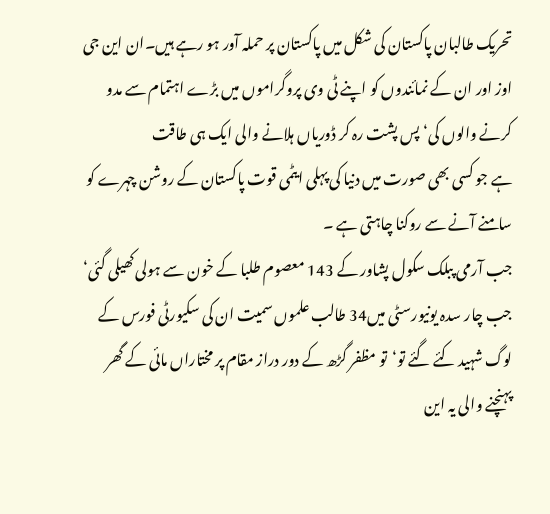تحریک طالبان پاکستان کی شکل میں پاکستان پر حملہ آور ہو رہے ہیں۔ان این جی اوز اور ان کے نمائندوں کو اپنے ٹی وی پروگراموں میں بڑے اہتمام سے مدو کرنے والوں کی‘ پس پشت رہ کر ڈوریاں ہلانے والی ایک ہی طاقت
ہے جو کسی بھی صورت میں دنیا کی پہلی ایٹمی قوت پاکستان کے روشن چہرے کو سامنے آنے سے روکنا چاہتی ہے ۔
جب آرمی پبلک سکول پشاور کے 143 معصوم طلبا کے خون سے ہولی کھیلی گئی‘ جب چار سدہ یونیورسٹی میں34 طالب علموں سمیت ان کی سکیورٹی فورس کے لوگ شہید کئے گئے تو‘تو مظفر گڑھ کے دور دراز مقام پر مختاراں مائی کے گھر پہنچنے والی یہ این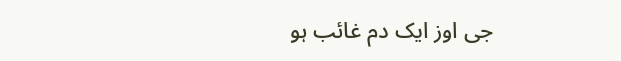جی اوز ایک دم غائب ہو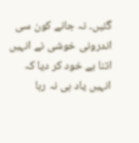گئیں۔ نہ جانے کون سی اندرونی خوشی نے انہیں اتنا بے خود کر دیا کہ انہیں یاد ہی نہ رہا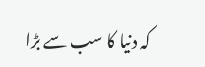کہ دنیا کا سب سے بڑا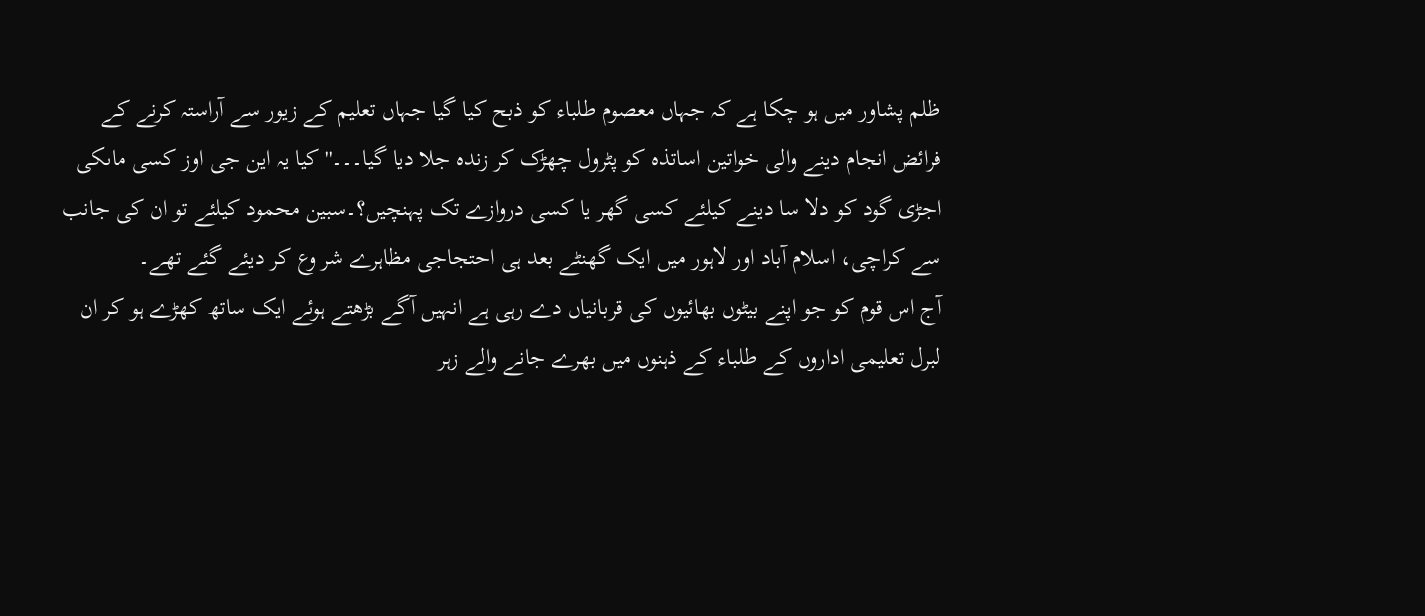ظلم پشاور میں ہو چکا ہے کہ جہاں معصوم طلباء کو ذبح کیا گیا جہاں تعلیم کے زیور سے آراستہ کرنے کے فرائض انجام دینے والی خواتین اساتذہ کو پٹرول چھڑک کر زندہ جلا دیا گیا۔۔۔''کیا یہ این جی اوز کسی ماںکی اجڑی گود کو دلا سا دینے کیلئے کسی گھر یا کسی دروازے تک پہنچیں؟۔سبین محمود کیلئے تو ان کی جانب سے کراچی، اسلام آباد اور لاہور میں ایک گھنٹے بعد ہی احتجاجی مظاہرے شر وع کر دیئے گئے تھے۔
آج اس قوم کو جو اپنے بیٹوں بھائیوں کی قربانیاں دے رہی ہے انہیں آگے بڑھتے ہوئے ایک ساتھ کھڑے ہو کر ان لبرل تعلیمی اداروں کے طلباء کے ذہنوں میں بھرے جانے والے زہر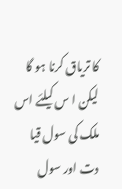کا تریاق کرنا ہو گا لیکن ا س کیلئے اس ملک کی سول قیا دت اور سول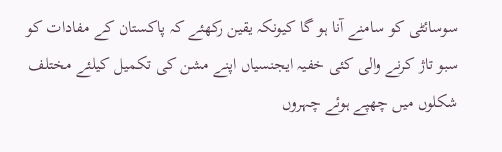سوسائٹی کو سامنے آنا ہو گا کیونکہ یقین رکھئے کہ پاکستان کے مفادات کو سبو تاژ کرنے والی کئی خفیہ ایجنسیاں اپنے مشن کی تکمیل کیلئے مختلف شکلوں میں چھپے ہوئے چہروں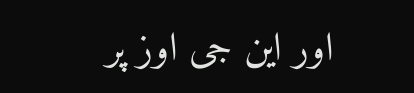اور این جی اوز پر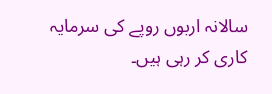سالانہ اربوں روپے کی سرمایہ کاری کر رہی ہیں۔